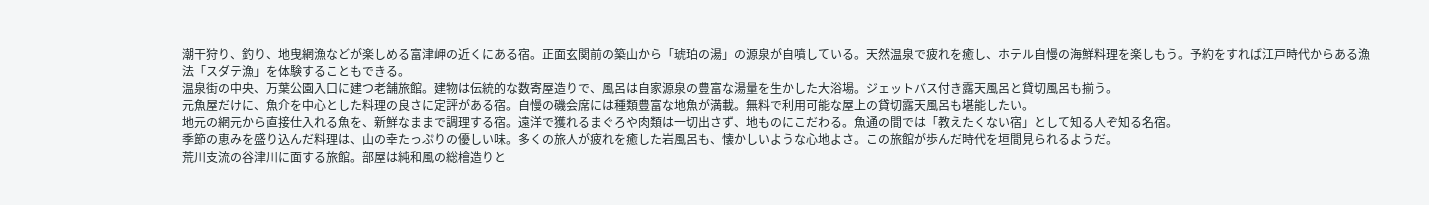潮干狩り、釣り、地曳網漁などが楽しめる富津岬の近くにある宿。正面玄関前の築山から「琥珀の湯」の源泉が自噴している。天然温泉で疲れを癒し、ホテル自慢の海鮮料理を楽しもう。予約をすれば江戸時代からある漁法「スダテ漁」を体験することもできる。
温泉街の中央、万葉公園入口に建つ老舗旅館。建物は伝統的な数寄屋造りで、風呂は自家源泉の豊富な湯量を生かした大浴場。ジェットバス付き露天風呂と貸切風呂も揃う。
元魚屋だけに、魚介を中心とした料理の良さに定評がある宿。自慢の磯会席には種類豊富な地魚が満載。無料で利用可能な屋上の貸切露天風呂も堪能したい。
地元の網元から直接仕入れる魚を、新鮮なままで調理する宿。遠洋で獲れるまぐろや肉類は一切出さず、地ものにこだわる。魚通の間では「教えたくない宿」として知る人ぞ知る名宿。
季節の恵みを盛り込んだ料理は、山の幸たっぷりの優しい味。多くの旅人が疲れを癒した岩風呂も、懐かしいような心地よさ。この旅館が歩んだ時代を垣間見られるようだ。
荒川支流の谷津川に面する旅館。部屋は純和風の総檜造りと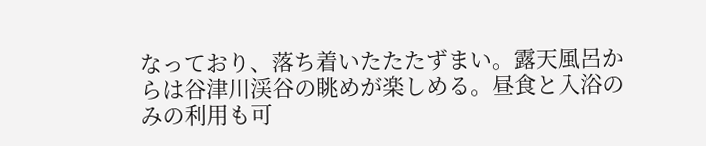なっており、落ち着いたたたずまい。露天風呂からは谷津川渓谷の眺めが楽しめる。昼食と入浴のみの利用も可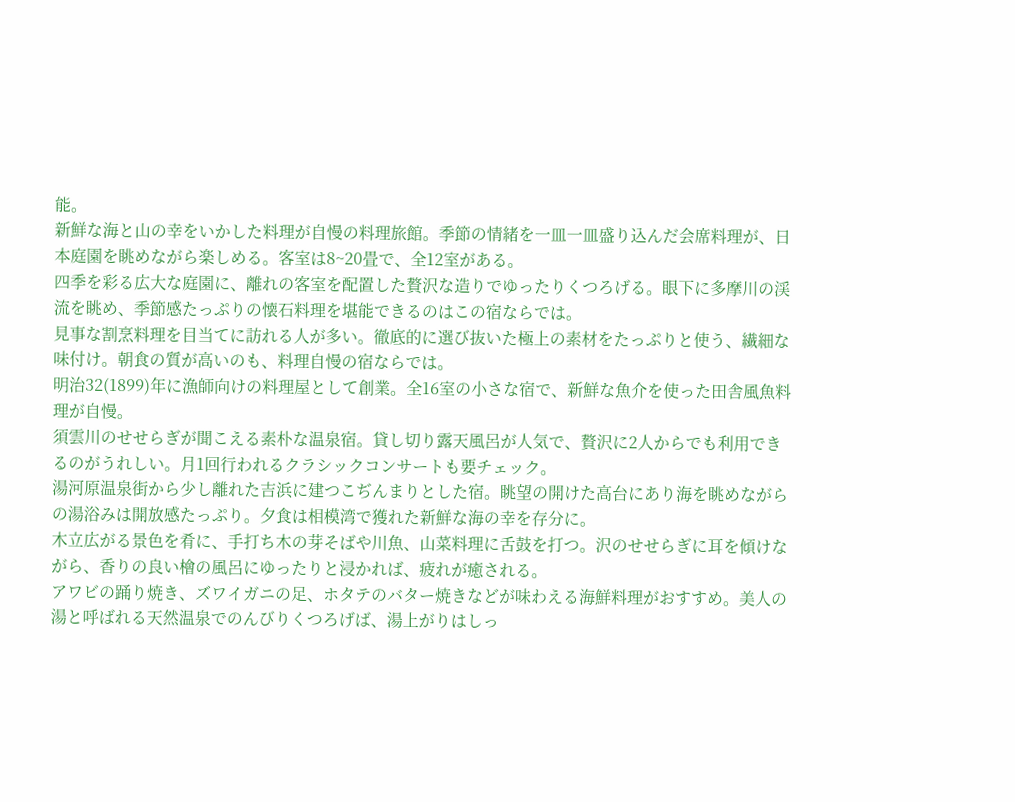能。
新鮮な海と山の幸をいかした料理が自慢の料理旅館。季節の情緒を一皿一皿盛り込んだ会席料理が、日本庭園を眺めながら楽しめる。客室は8~20畳で、全12室がある。
四季を彩る広大な庭園に、離れの客室を配置した贅沢な造りでゆったりくつろげる。眼下に多摩川の渓流を眺め、季節感たっぷりの懐石料理を堪能できるのはこの宿ならでは。
見事な割烹料理を目当てに訪れる人が多い。徹底的に選び抜いた極上の素材をたっぷりと使う、繊細な味付け。朝食の質が高いのも、料理自慢の宿ならでは。
明治32(1899)年に漁師向けの料理屋として創業。全16室の小さな宿で、新鮮な魚介を使った田舎風魚料理が自慢。
須雲川のせせらぎが聞こえる素朴な温泉宿。貸し切り露天風呂が人気で、贅沢に2人からでも利用できるのがうれしい。月1回行われるクラシックコンサートも要チェック。
湯河原温泉街から少し離れた吉浜に建つこぢんまりとした宿。眺望の開けた高台にあり海を眺めながらの湯浴みは開放感たっぷり。夕食は相模湾で獲れた新鮮な海の幸を存分に。
木立広がる景色を肴に、手打ち木の芽そばや川魚、山菜料理に舌鼓を打つ。沢のせせらぎに耳を傾けながら、香りの良い檜の風呂にゆったりと浸かれば、疲れが癒される。
アワビの踊り焼き、ズワイガニの足、ホタテのバター焼きなどが味わえる海鮮料理がおすすめ。美人の湯と呼ばれる天然温泉でのんびりくつろげば、湯上がりはしっ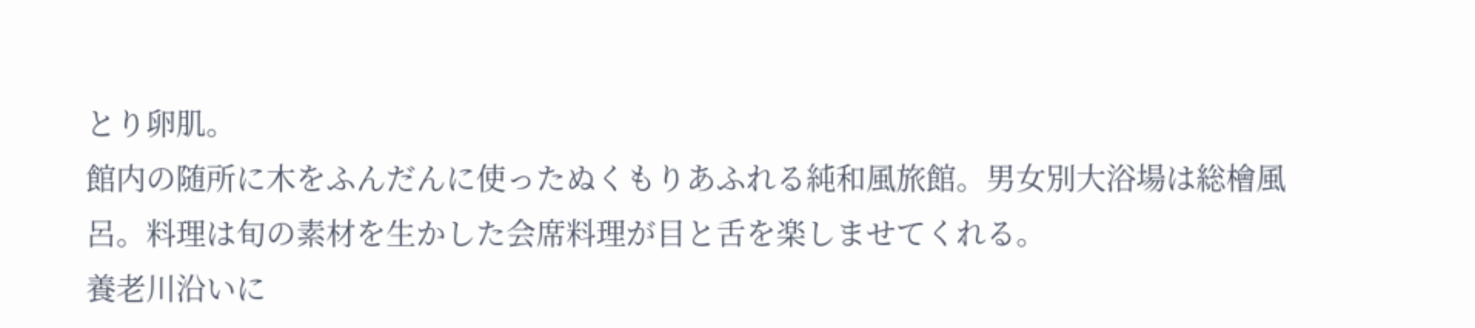とり卵肌。
館内の随所に木をふんだんに使ったぬくもりあふれる純和風旅館。男女別大浴場は総檜風呂。料理は旬の素材を生かした会席料理が目と舌を楽しませてくれる。
養老川沿いに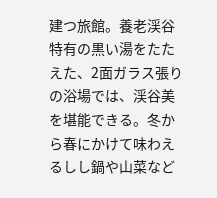建つ旅館。養老渓谷特有の黒い湯をたたえた、2面ガラス張りの浴場では、渓谷美を堪能できる。冬から春にかけて味わえるしし鍋や山菜など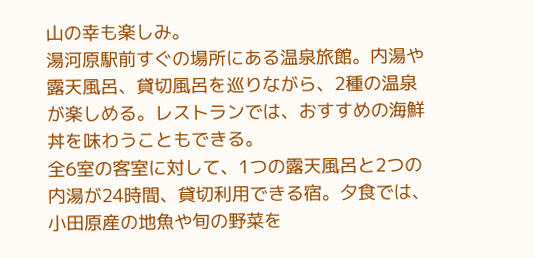山の幸も楽しみ。
湯河原駅前すぐの場所にある温泉旅館。内湯や露天風呂、貸切風呂を巡りながら、2種の温泉が楽しめる。レストランでは、おすすめの海鮮丼を味わうこともできる。
全6室の客室に対して、1つの露天風呂と2つの内湯が24時間、貸切利用できる宿。夕食では、小田原産の地魚や旬の野菜を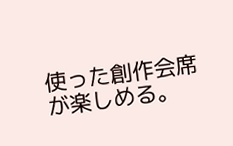使った創作会席が楽しめる。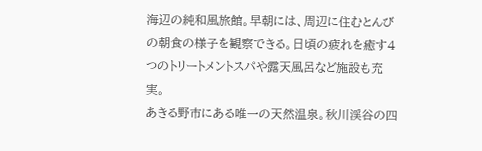海辺の純和風旅館。早朝には、周辺に住むとんびの朝食の様子を観察できる。日頃の疲れを癒す4つのトリートメントスパや露天風呂など施設も充実。
あきる野市にある唯一の天然温泉。秋川渓谷の四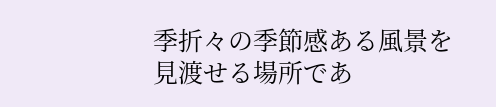季折々の季節感ある風景を見渡せる場所であ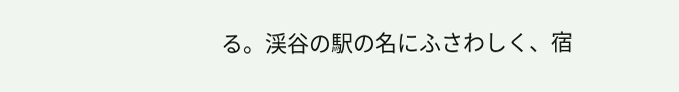る。渓谷の駅の名にふさわしく、宿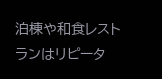泊棟や和食レストランはリピータ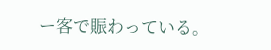ー客で賑わっている。